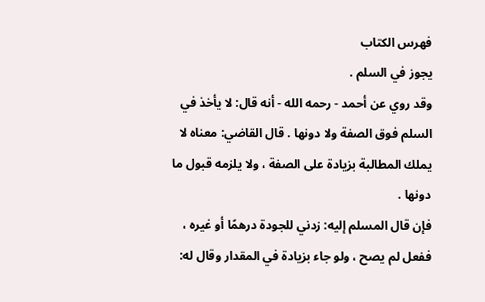فهرس الكتاب
يجوز في السلم .
وقد روي عن أحمد - رحمه الله - أنه قال: لا يأخذ في السلم فوق الصفة ولا دونها . قال القاضي: معناه لا يملك المطالبة بزيادة على الصفة ، ولا يلزمه قبول ما دونها .
فإن قال المسلم إليه: زدني للجودة درهمًا أو غيره ، ففعل لم يصح ، ولو جاء بزيادة في المقدار وقال له: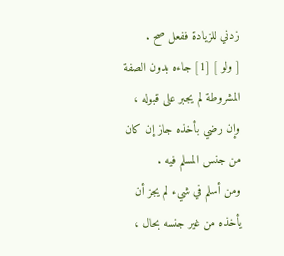زدني للزيادة ففعل صح .
[ ولو ] [1] جاءه بدون الصفة المشروطة لم يجبر على قبوله ، وإن رضي بأخذه جاز إن كان من جنس المسلم فيه .
ومن أسلم في شيء لم يجز أن يأخذه من غير جنسه بحال ،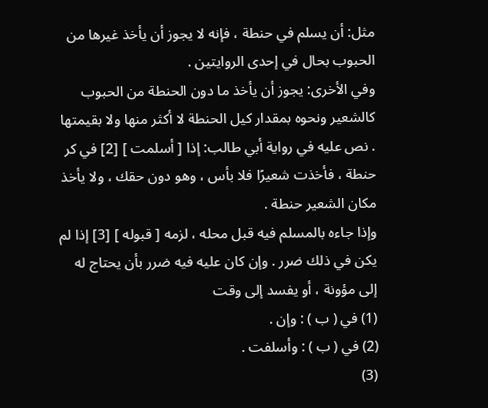مثل: أن يسلم في حنطة ، فإنه لا يجوز أن يأخذ غيرها من الحبوب بحال في إحدى الروايتين .
وفي الأخرى: يجوز أن يأخذ ما دون الحنطة من الحبوب كالشعير ونحوه بمقدار كيل الحنطة لا أكثر منها ولا بقيمتها . نص عليه في رواية أبي طالب: إذا [ أسلمت ] [2] في كر حنطة ، فأخذت شعيرًا فلا بأس ، وهو دون حقك ، ولا يأخذ مكان الشعير حنطة .
وإذا جاءه بالمسلم فيه قبل محله ، لزمه [ قبوله ] [3] إذا لم يكن في ذلك ضرر . وإن كان عليه فيه ضرر بأن يحتاج له إلى مؤونة ، أو يفسد إلى وقت
(1) في ( ب ) : وإن .
(2) في ( ب ) : وأسلفت .
(3)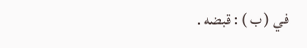في ( ب ) : قبضه .